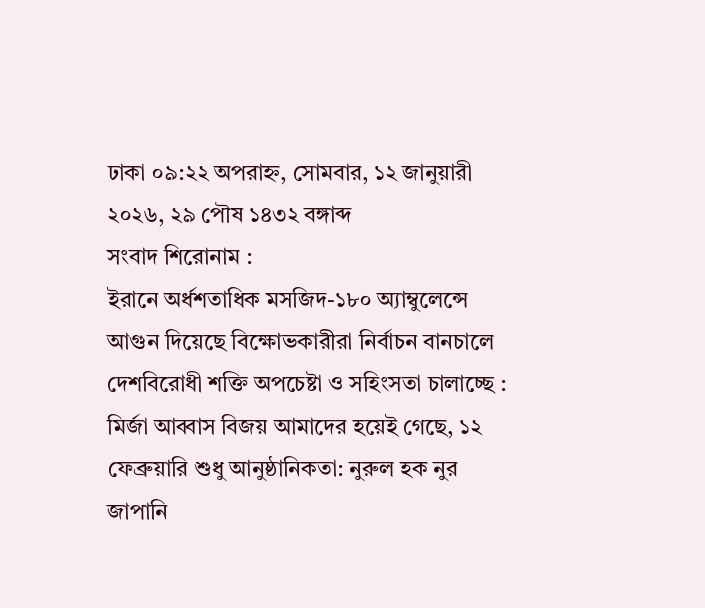ঢাকা ০৯:২২ অপরাহ্ন, সোমবার, ১২ জানুয়ারী ২০২৬, ২৯ পৌষ ১৪৩২ বঙ্গাব্দ
সংবাদ শিরোনাম :
ইরানে অর্ধশতাধিক মসজিদ-১৮০ অ্যাম্বুলেন্সে আগুন দিয়েছে বিক্ষোভকারীরা নির্বাচন বানচালে দেশবিরোধী শক্তি অপচেষ্টা ও সহিংসতা চালাচ্ছে : মির্জা আব্বাস বিজয় আমাদের হয়েই গেছে, ১২ ফেব্রুয়ারি শুধু আনুষ্ঠানিকতা: নুরুল হক নুর জাপানি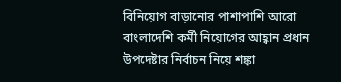বিনিয়োগ বাড়ানোর পাশাপাশি আরো বাংলাদেশি কর্মী নিয়োগের আহ্বান প্রধান উপদেষ্টার নির্বাচন নিয়ে শঙ্কা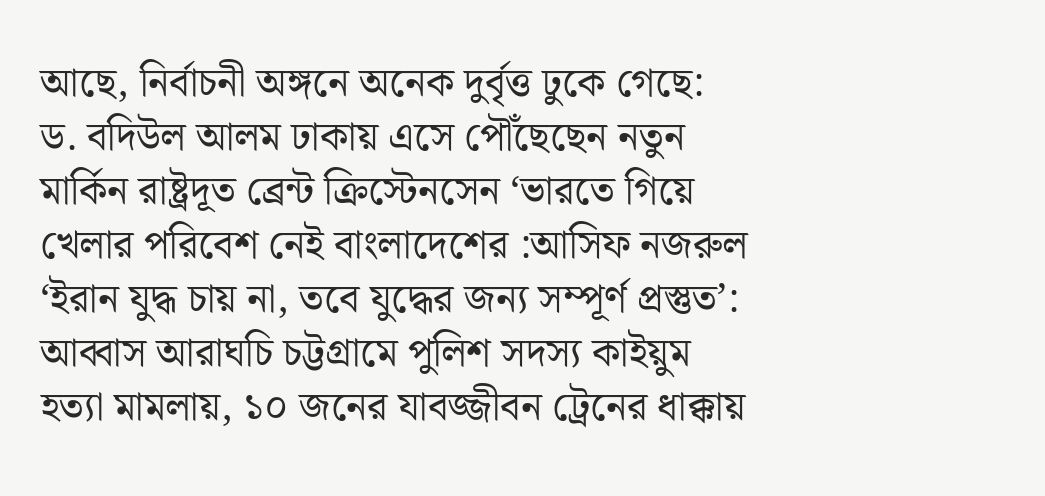আছে, নির্বাচনী অঙ্গনে অনেক দুর্বৃত্ত ঢুকে গেছে: ড. বদিউল আলম ঢাকায় এসে পৌঁছেছেন নতুন মার্কিন রাষ্ট্রদূত ব্রেন্ট ক্রিস্টেনসেন ‘ভারতে গিয়ে খেলার পরিবেশ নেই বাংলাদেশের :আসিফ নজরুল ‘ইরান যুদ্ধ চায় না, তবে যুদ্ধের জন্য সম্পূর্ণ প্রস্তুত’: আব্বাস আরাঘচি চট্টগ্রামে পুলিশ সদস্য কাইয়ুম হত্যা মামলায়, ১০ জনের যাবজ্জীবন ট্রেনের ধাক্কায়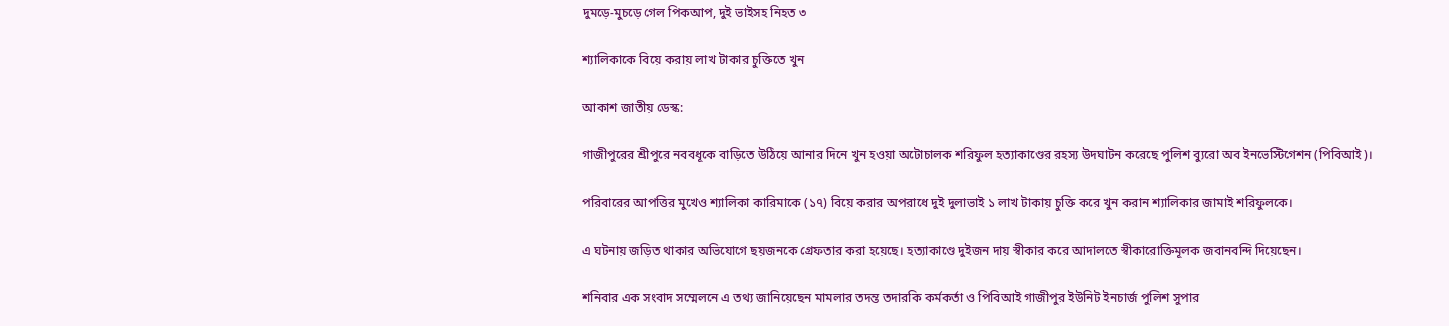দুমড়ে-মুচড়ে গেল পিকআপ, দুই ভাইসহ নিহত ৩

শ্যালিকাকে বিয়ে করায় লাখ টাকার চুক্তিতে খুন

আকাশ জাতীয় ডেস্ক:

গাজীপুরের শ্রীপুরে নববধূকে বাড়িতে উঠিয়ে আনার দিনে খুন হওয়া অটোচালক শরিফুল হত্যাকাণ্ডের রহস্য উদঘাটন করেছে পুলিশ ব্যুরো অব ইনভেস্টিগেশন (পিবিআই)।

পরিবারের আপত্তির মুখেও শ্যালিকা কারিমাকে (১৭) বিয়ে করার অপরাধে দুই দুলাভাই ১ লাখ টাকায় চুক্তি করে খুন করান শ্যালিকার জামাই শরিফুলকে।

এ ঘটনায় জড়িত থাকার অভিযোগে ছয়জনকে গ্রেফতার করা হয়েছে। হত্যাকাণ্ডে দুইজন দায় স্বীকার করে আদালতে স্বীকারোক্তিমূলক জবানবন্দি দিয়েছেন।

শনিবার এক সংবাদ সম্মেলনে এ তথ্য জানিয়েছেন মামলার তদন্ত তদারকি কর্মকর্তা ও পিবিআই গাজীপুর ইউনিট ইনচার্জ পুলিশ সুপার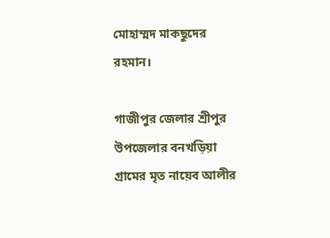মোহাম্মদ মাকছুদের রহমান।

গাজীপুর জেলার শ্রীপুর উপজেলার বনখড়িয়া গ্রামের মৃত নায়েব আলীর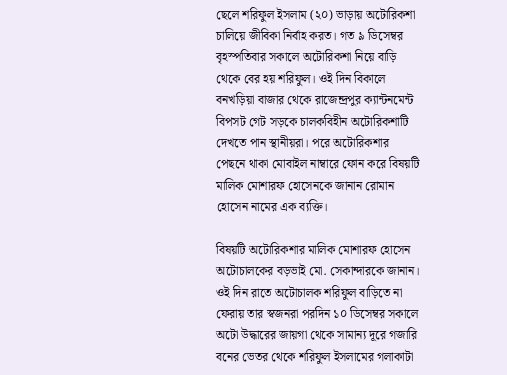ছেলে শরিফুল ইসলাম (২০) ভাড়ায় অটোরিকশা চালিয়ে জীবিকা নির্বাহ করত। গত ৯ ডিসেম্বর বৃহস্পতিবার সকালে অটোরিকশা নিয়ে বাড়ি থেকে বের হয় শরিফুল। ওই দিন বিকালে বনখড়িয়া বাজার থেকে রাজেন্দ্রপুর ক্যান্টনমেন্ট বিপসট গেট সড়কে চালকবিহীন অটোরিকশাটি দেখতে পান স্থানীয়রা। পরে অটোরিকশার পেছনে থাকা মোবাইল নাম্বারে ফোন করে বিষয়টি মালিক মোশারফ হোসেনকে জানান রোমান হোসেন নামের এক ব্যক্তি।

বিষয়টি অটোরিকশার মালিক মোশারফ হোসেন অটোচালকের বড়ভাই মো. সেকান্দারকে জানান। ওই দিন রাতে অটোচালক শরিফুল বাড়িতে না ফেরায় তার স্বজনরা পরদিন ১০ ডিসেম্বর সকালে অটো উদ্ধারের জায়গা থেকে সামান্য দূরে গজারি বনের ভেতর থেকে শরিফুল ইসলামের গলাকাটা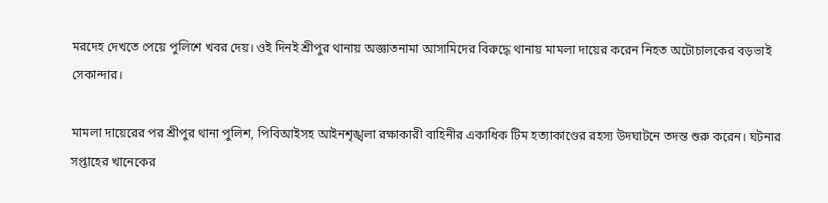মরদেহ দেখতে পেয়ে পুলিশে খবর দেয়। ওই দিনই শ্রীপুর থানায় অজ্ঞাতনামা আসামিদের বিরুদ্ধে থানায় মামলা দায়ের করেন নিহত অটোচালকের বড়ভাই সেকান্দার।

মামলা দায়েরের পর শ্রীপুর থানা পুলিশ, পিবিআইসহ আইনশৃঙ্খলা রক্ষাকারী বাহিনীর একাধিক টিম হত্যাকাণ্ডের রহস্য উদঘাটনে তদন্ত শুরু করেন। ঘটনার সপ্তাহের খানেকের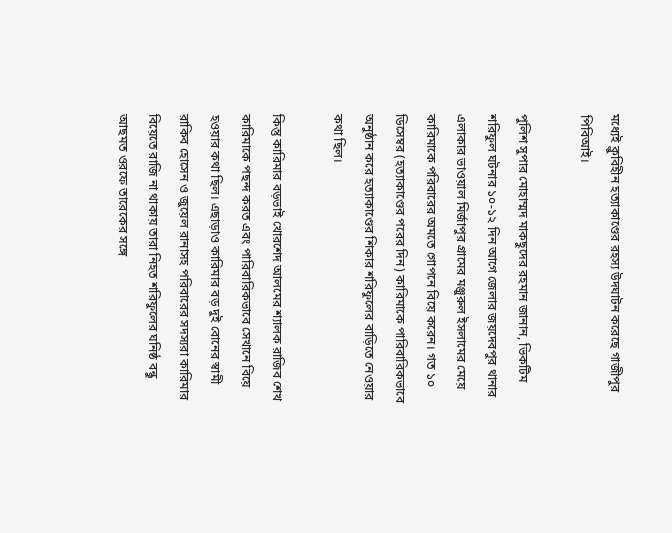মধ্যেই ক্লুবিহীন হত্যাকাণ্ডের রহস্য উদঘাটন করেছে গাজীপুর পিবিআই।

পুলিশ সুপার মোহাম্মদ মাকছুদের রহমান জানান, ভিকটিম শরিফুল ঘটনার ১০-১২ দিন আগে জেলার জয়দেবপুর থানার এলাকার ভাওয়াল মির্জাপুর গ্রামের মঞ্জুরুল ইসলামের মেয়ে কারিমাকে পরিবারের অমতে গোপনে বিয়ে করেন। গত ১০ ডিসেম্বর (হত্যাকাণ্ডের পরের দিন) কারিমাকে পারিবারিকভাবে অনুষ্ঠান করে হত্যাকাণ্ডের শিকার শরিফুলের বাড়িতে নেওয়ার কথা ছিল।

কিন্তু কারিমার বড়ভাই খোরশেদ আলমের শ্যালক রাজিব শেখ কারিমাকে পছন্দ করত এবং পারিবারিকভাবে সেখানে বিয়ে হওয়ার কথা ছিল। এছাড়াও কারিমার বড় দুই বোনের স্বামী রাকিব হোসেন ও জুয়েল রানাসহ পরিবারের সদস্যরা কারিমার বিয়েতে রাজি না থাকায় তারা নিহত শরিফুলের ঘনিষ্ঠ বন্ধু আছমত ওরফে তারেকের সঙ্গে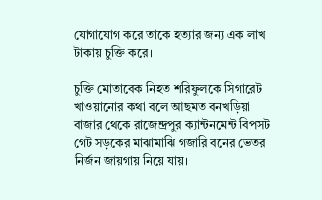যোগাযোগ করে তাকে হত্যার জন্য এক লাখ টাকায় চুক্তি করে।

চুক্তি মোতাবেক নিহত শরিফুলকে সিগারেট খাওয়ানোর কথা বলে আছমত বনখড়িয়া বাজার থেকে রাজেন্দ্রপুর ক্যান্টনমেন্ট বিপসট গেট সড়কের মাঝামাঝি গজারি বনের ভেতর নির্জন জায়গায় নিয়ে যায়।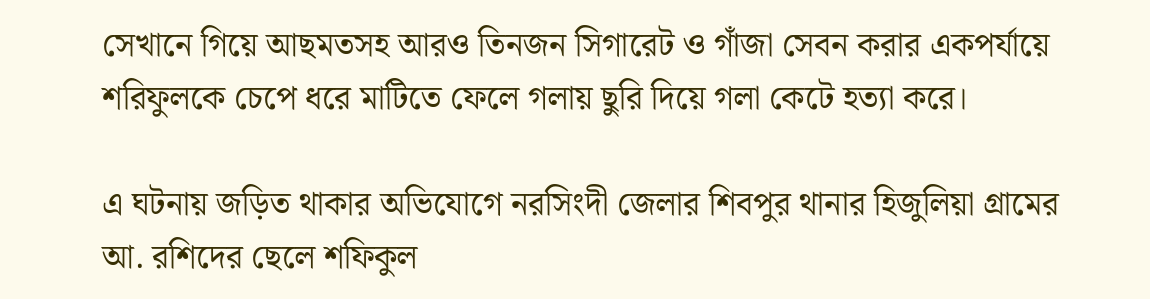সেখানে গিয়ে আছমতসহ আরও তিনজন সিগারেট ও গাঁজা সেবন করার একপর্যায়ে শরিফুলকে চেপে ধরে মাটিতে ফেলে গলায় ছুরি দিয়ে গলা কেটে হত্যা করে।

এ ঘটনায় জড়িত থাকার অভিযোগে নরসিংদী জেলার শিবপুর থানার হিজুলিয়া গ্রামের আ. রশিদের ছেলে শফিকুল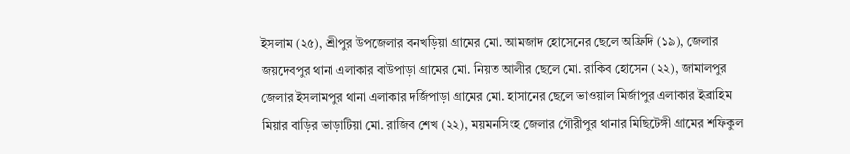ইসলাম (২৫), শ্রীপুর উপজেলার বনখড়িয়া গ্রামের মো. আমজাদ হোসেনের ছেলে অফ্রিদি (১৯), জেলার জয়দেবপুর থানা এলাকার বাউপাড়া গ্রামের মো. নিয়ত আলীর ছেলে মো. রাকিব হোসেন (২২), জামালপুর জেলার ইসলামপুর থানা এলাকার দর্জিপাড়া গ্রামের মো. হাসানের ছেলে ভাওয়াল মির্জাপুর এলাকার ইব্রাহিম মিয়ার বাড়ির ভাড়াটিয়া মো. রাজিব শেখ (২২), ময়মনসিংহ জেলার গৌরীপুর থানার মিছিটেঙ্গী গ্রামের শফিকুল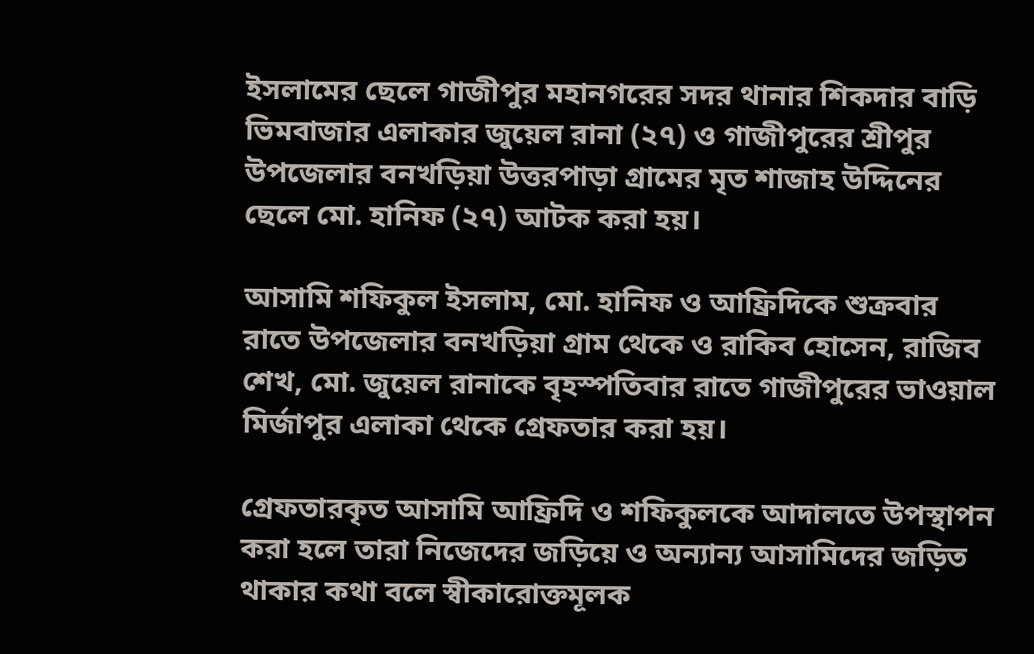ইসলামের ছেলে গাজীপুর মহানগরের সদর থানার শিকদার বাড়ি ভিমবাজার এলাকার জুয়েল রানা (২৭) ও গাজীপুরের শ্রীপুর উপজেলার বনখড়িয়া উত্তরপাড়া গ্রামের মৃত শাজাহ উদ্দিনের ছেলে মো. হানিফ (২৭) আটক করা হয়।

আসামি শফিকুল ইসলাম, মো. হানিফ ও আফ্রিদিকে শুক্রবার রাতে উপজেলার বনখড়িয়া গ্রাম থেকে ও রাকিব হোসেন, রাজিব শেখ, মো. জুয়েল রানাকে বৃহস্পতিবার রাতে গাজীপুরের ভাওয়াল মির্জাপুর এলাকা থেকে গ্রেফতার করা হয়।

গ্রেফতারকৃত আসামি আফ্রিদি ও শফিকুলকে আদালতে উপস্থাপন করা হলে তারা নিজেদের জড়িয়ে ও অন্যান্য আসামিদের জড়িত থাকার কথা বলে স্বীকারোক্তমূলক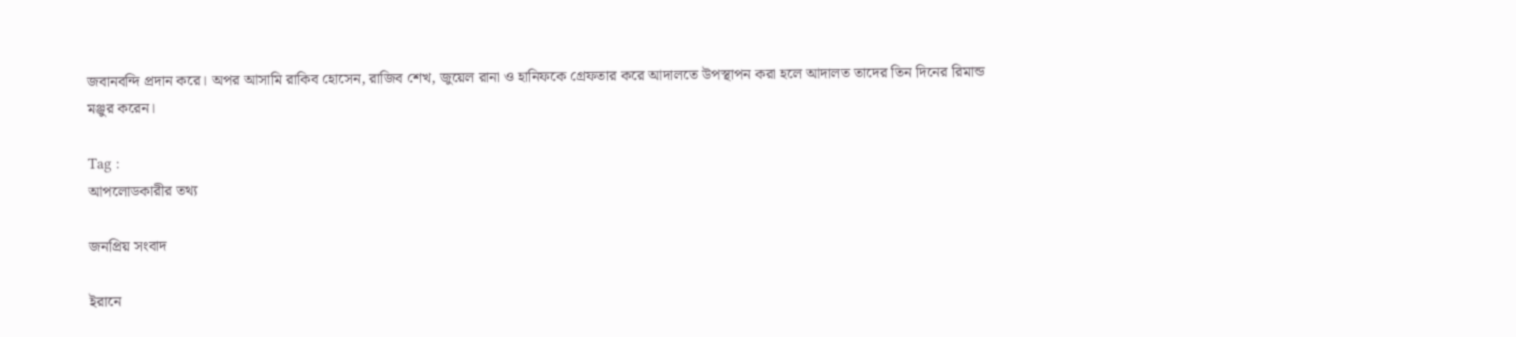জবানবন্দি প্রদান করে। অপর আসামি রাকিব হোসেন, রাজিব শেখ, জুয়েল রানা ও হানিফকে গ্রেফতার করে আদালতে উপস্থাপন করা হলে আদালত তাদের তিন দিনের রিমান্ড মঞ্জুর করেন।

Tag :
আপলোডকারীর তথ্য

জনপ্রিয় সংবাদ

ইরানে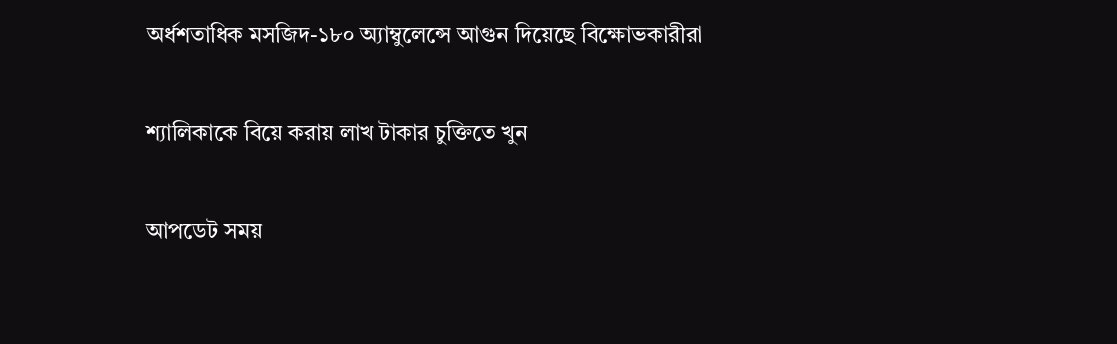অর্ধশতাধিক মসজিদ-১৮০ অ্যাম্বুলেন্সে আগুন দিয়েছে বিক্ষোভকারীরা

শ্যালিকাকে বিয়ে করায় লাখ টাকার চুক্তিতে খুন

আপডেট সময়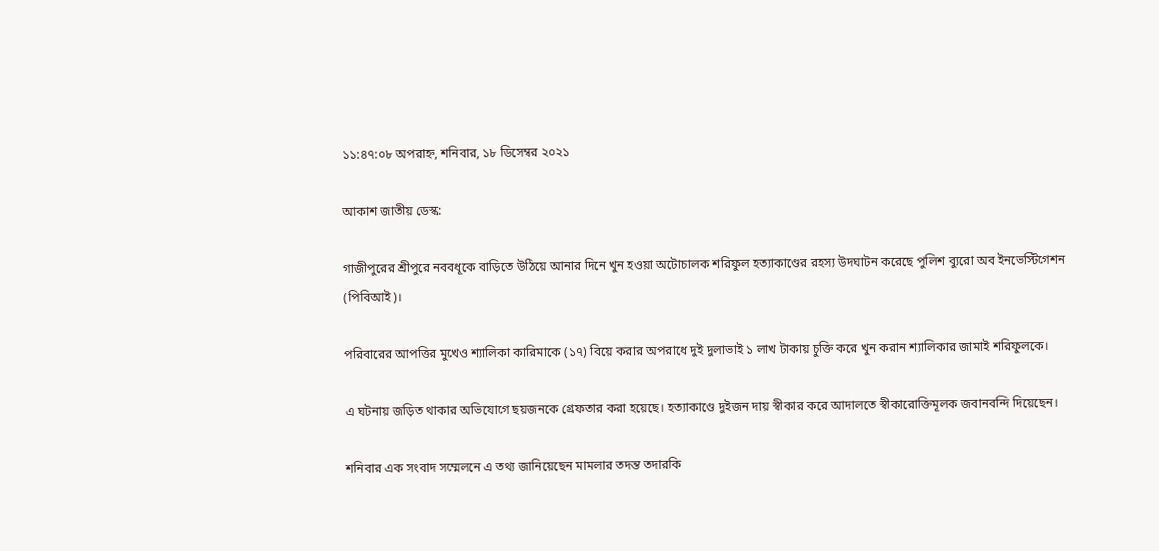১১:৪৭:০৮ অপরাহ্ন, শনিবার, ১৮ ডিসেম্বর ২০২১

আকাশ জাতীয় ডেস্ক:

গাজীপুরের শ্রীপুরে নববধূকে বাড়িতে উঠিয়ে আনার দিনে খুন হওয়া অটোচালক শরিফুল হত্যাকাণ্ডের রহস্য উদঘাটন করেছে পুলিশ ব্যুরো অব ইনভেস্টিগেশন (পিবিআই)।

পরিবারের আপত্তির মুখেও শ্যালিকা কারিমাকে (১৭) বিয়ে করার অপরাধে দুই দুলাভাই ১ লাখ টাকায় চুক্তি করে খুন করান শ্যালিকার জামাই শরিফুলকে।

এ ঘটনায় জড়িত থাকার অভিযোগে ছয়জনকে গ্রেফতার করা হয়েছে। হত্যাকাণ্ডে দুইজন দায় স্বীকার করে আদালতে স্বীকারোক্তিমূলক জবানবন্দি দিয়েছেন।

শনিবার এক সংবাদ সম্মেলনে এ তথ্য জানিয়েছেন মামলার তদন্ত তদারকি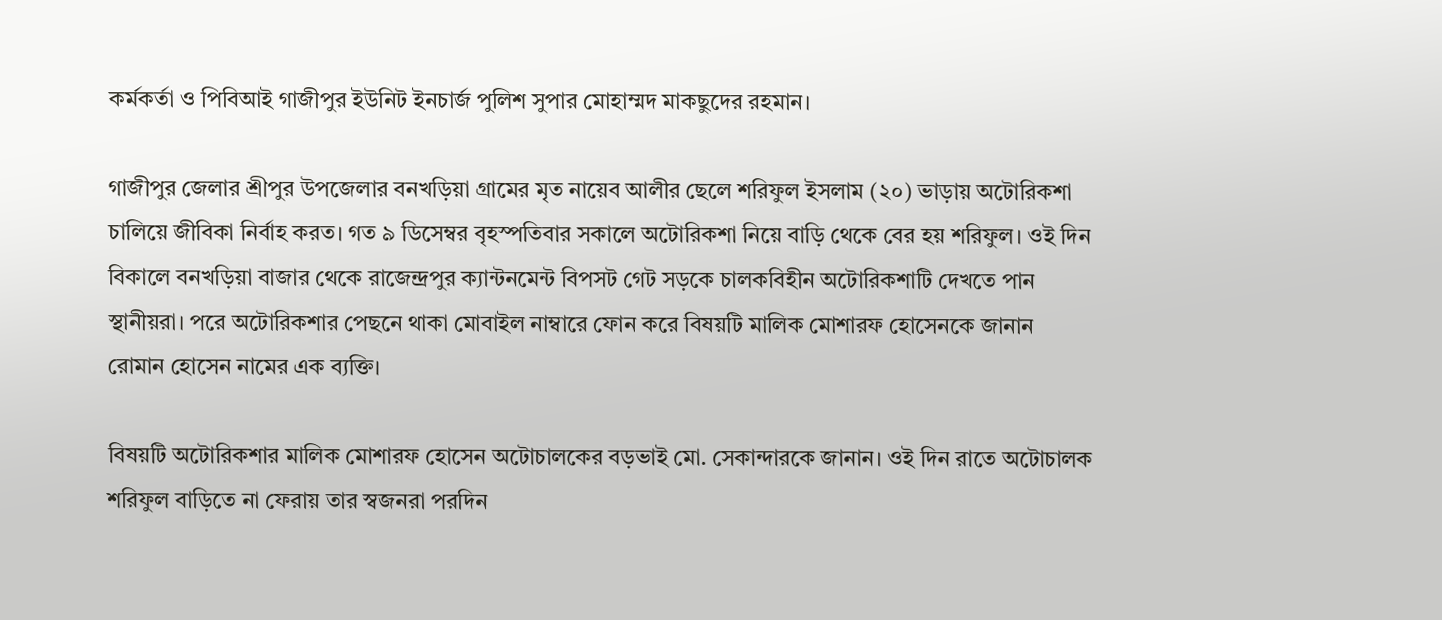কর্মকর্তা ও পিবিআই গাজীপুর ইউনিট ইনচার্জ পুলিশ সুপার মোহাম্মদ মাকছুদের রহমান।

গাজীপুর জেলার শ্রীপুর উপজেলার বনখড়িয়া গ্রামের মৃত নায়েব আলীর ছেলে শরিফুল ইসলাম (২০) ভাড়ায় অটোরিকশা চালিয়ে জীবিকা নির্বাহ করত। গত ৯ ডিসেম্বর বৃহস্পতিবার সকালে অটোরিকশা নিয়ে বাড়ি থেকে বের হয় শরিফুল। ওই দিন বিকালে বনখড়িয়া বাজার থেকে রাজেন্দ্রপুর ক্যান্টনমেন্ট বিপসট গেট সড়কে চালকবিহীন অটোরিকশাটি দেখতে পান স্থানীয়রা। পরে অটোরিকশার পেছনে থাকা মোবাইল নাম্বারে ফোন করে বিষয়টি মালিক মোশারফ হোসেনকে জানান রোমান হোসেন নামের এক ব্যক্তি।

বিষয়টি অটোরিকশার মালিক মোশারফ হোসেন অটোচালকের বড়ভাই মো. সেকান্দারকে জানান। ওই দিন রাতে অটোচালক শরিফুল বাড়িতে না ফেরায় তার স্বজনরা পরদিন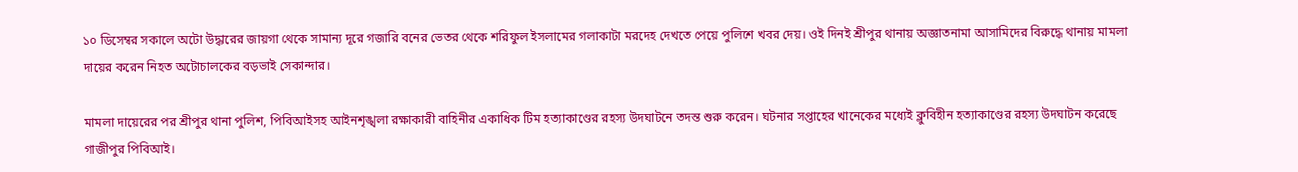১০ ডিসেম্বর সকালে অটো উদ্ধারের জায়গা থেকে সামান্য দূরে গজারি বনের ভেতর থেকে শরিফুল ইসলামের গলাকাটা মরদেহ দেখতে পেয়ে পুলিশে খবর দেয়। ওই দিনই শ্রীপুর থানায় অজ্ঞাতনামা আসামিদের বিরুদ্ধে থানায় মামলা দায়ের করেন নিহত অটোচালকের বড়ভাই সেকান্দার।

মামলা দায়েরের পর শ্রীপুর থানা পুলিশ, পিবিআইসহ আইনশৃঙ্খলা রক্ষাকারী বাহিনীর একাধিক টিম হত্যাকাণ্ডের রহস্য উদঘাটনে তদন্ত শুরু করেন। ঘটনার সপ্তাহের খানেকের মধ্যেই ক্লুবিহীন হত্যাকাণ্ডের রহস্য উদঘাটন করেছে গাজীপুর পিবিআই।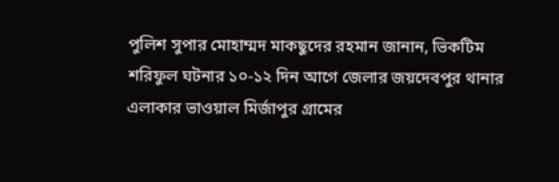পুলিশ সুপার মোহাম্মদ মাকছুদের রহমান জানান, ভিকটিম শরিফুল ঘটনার ১০-১২ দিন আগে জেলার জয়দেবপুর থানার এলাকার ভাওয়াল মির্জাপুর গ্রামের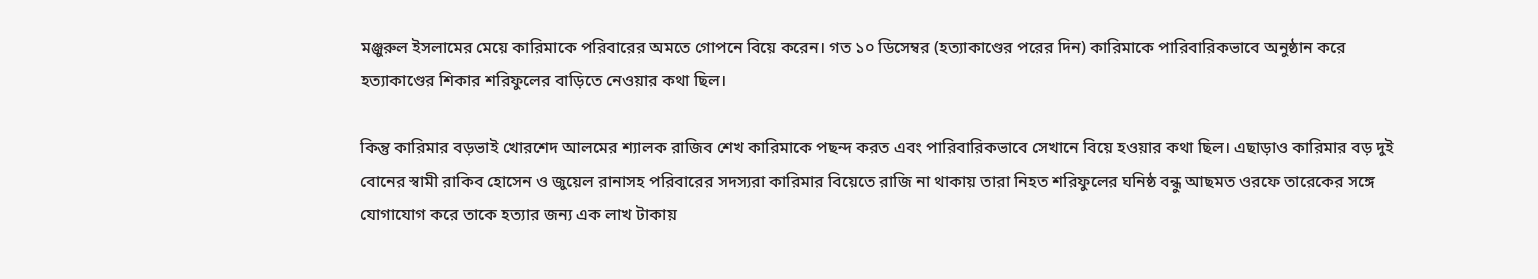মঞ্জুরুল ইসলামের মেয়ে কারিমাকে পরিবারের অমতে গোপনে বিয়ে করেন। গত ১০ ডিসেম্বর (হত্যাকাণ্ডের পরের দিন) কারিমাকে পারিবারিকভাবে অনুষ্ঠান করে হত্যাকাণ্ডের শিকার শরিফুলের বাড়িতে নেওয়ার কথা ছিল।

কিন্তু কারিমার বড়ভাই খোরশেদ আলমের শ্যালক রাজিব শেখ কারিমাকে পছন্দ করত এবং পারিবারিকভাবে সেখানে বিয়ে হওয়ার কথা ছিল। এছাড়াও কারিমার বড় দুই বোনের স্বামী রাকিব হোসেন ও জুয়েল রানাসহ পরিবারের সদস্যরা কারিমার বিয়েতে রাজি না থাকায় তারা নিহত শরিফুলের ঘনিষ্ঠ বন্ধু আছমত ওরফে তারেকের সঙ্গে যোগাযোগ করে তাকে হত্যার জন্য এক লাখ টাকায়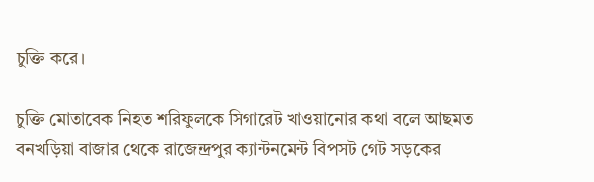চুক্তি করে।

চুক্তি মোতাবেক নিহত শরিফুলকে সিগারেট খাওয়ানোর কথা বলে আছমত বনখড়িয়া বাজার থেকে রাজেন্দ্রপুর ক্যান্টনমেন্ট বিপসট গেট সড়কের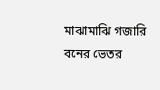মাঝামাঝি গজারি বনের ভেতর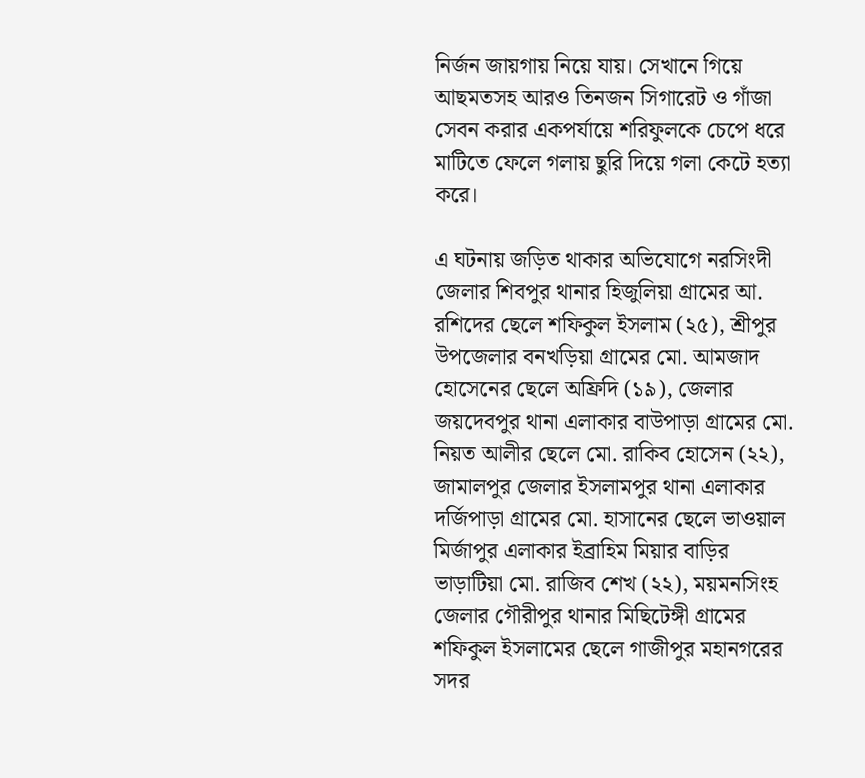নির্জন জায়গায় নিয়ে যায়। সেখানে গিয়ে আছমতসহ আরও তিনজন সিগারেট ও গাঁজা সেবন করার একপর্যায়ে শরিফুলকে চেপে ধরে মাটিতে ফেলে গলায় ছুরি দিয়ে গলা কেটে হত্যা করে।

এ ঘটনায় জড়িত থাকার অভিযোগে নরসিংদী জেলার শিবপুর থানার হিজুলিয়া গ্রামের আ. রশিদের ছেলে শফিকুল ইসলাম (২৫), শ্রীপুর উপজেলার বনখড়িয়া গ্রামের মো. আমজাদ হোসেনের ছেলে অফ্রিদি (১৯), জেলার জয়দেবপুর থানা এলাকার বাউপাড়া গ্রামের মো. নিয়ত আলীর ছেলে মো. রাকিব হোসেন (২২), জামালপুর জেলার ইসলামপুর থানা এলাকার দর্জিপাড়া গ্রামের মো. হাসানের ছেলে ভাওয়াল মির্জাপুর এলাকার ইব্রাহিম মিয়ার বাড়ির ভাড়াটিয়া মো. রাজিব শেখ (২২), ময়মনসিংহ জেলার গৌরীপুর থানার মিছিটেঙ্গী গ্রামের শফিকুল ইসলামের ছেলে গাজীপুর মহানগরের সদর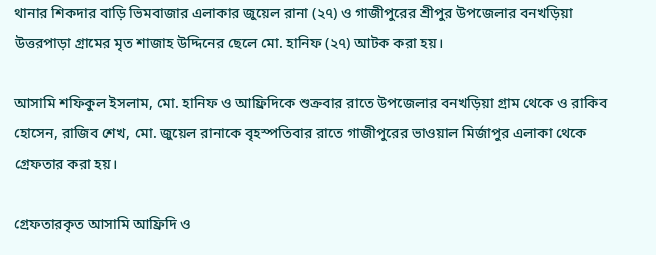থানার শিকদার বাড়ি ভিমবাজার এলাকার জুয়েল রানা (২৭) ও গাজীপুরের শ্রীপুর উপজেলার বনখড়িয়া উত্তরপাড়া গ্রামের মৃত শাজাহ উদ্দিনের ছেলে মো. হানিফ (২৭) আটক করা হয়।

আসামি শফিকুল ইসলাম, মো. হানিফ ও আফ্রিদিকে শুক্রবার রাতে উপজেলার বনখড়িয়া গ্রাম থেকে ও রাকিব হোসেন, রাজিব শেখ, মো. জুয়েল রানাকে বৃহস্পতিবার রাতে গাজীপুরের ভাওয়াল মির্জাপুর এলাকা থেকে গ্রেফতার করা হয়।

গ্রেফতারকৃত আসামি আফ্রিদি ও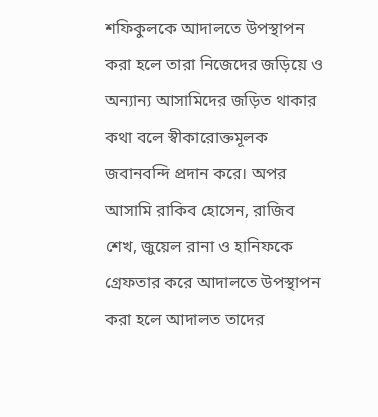শফিকুলকে আদালতে উপস্থাপন করা হলে তারা নিজেদের জড়িয়ে ও অন্যান্য আসামিদের জড়িত থাকার কথা বলে স্বীকারোক্তমূলক জবানবন্দি প্রদান করে। অপর আসামি রাকিব হোসেন, রাজিব শেখ, জুয়েল রানা ও হানিফকে গ্রেফতার করে আদালতে উপস্থাপন করা হলে আদালত তাদের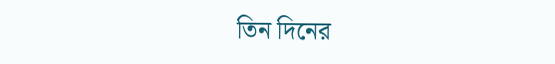তিন দিনের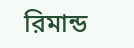রিমান্ড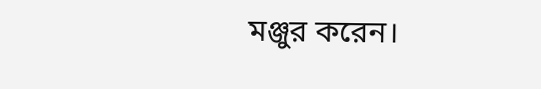মঞ্জুর করেন।